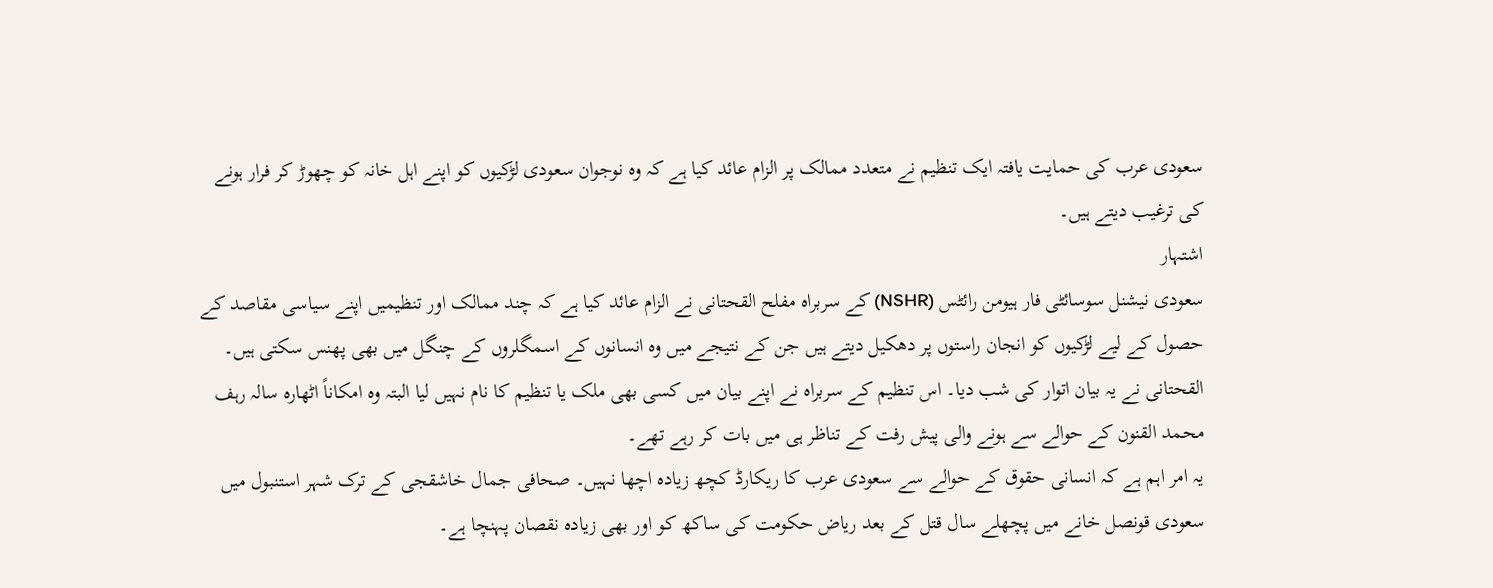سعودی عرب کی حمايت يافتہ ايک تنظيم نے متعدد ممالک پر الزام عائد کيا ہے کہ وہ نوجوان سعودی لڑکيوں کو اپنے اہل خانہ کو چھوڑ کر فرار ہونے کی ترغيب ديتے ہيں۔
اشتہار
سعودی نيشنل سوسائٹی فار ہيومن رائٹس (NSHR) کے سربراہ مفلح القحتانی نے الزام عائد کيا ہے کہ چند ممالک اور تنظيميں اپنے سياسی مقاصد کے حصول کے ليے لڑکيوں کو انجان راستوں پر دھکيل ديتے ہيں جن کے نتيجے ميں وہ انسانوں کے اسمگلروں کے چنگل ميں بھی پھنس سکتی ہيں۔ القحتانی نے يہ بيان اتوار کی شب ديا۔ اس تنظيم کے سربراہ نے اپنے بيان ميں کسی بھی ملک يا تنظيم کا نام نہيں ليا البتہ وہ امکاناً اٹھارہ سالہ رہف محمد القنون کے حوالے سے ہونے والی پيش رفت کے تناظر ہی ميں بات کر رہے تھے۔
يہ امر اہم ہے کہ انسانی حقوق کے حوالے سے سعودی عرب کا ريکارڈ کچھ زيادہ اچھا نہيں۔ صحافی جمال خاشقجی کے ترک شہر استنبول ميں سعودی قونصل خانے ميں پچھلے سال قتل کے بعد رياض حکومت کی ساکھ کو اور بھی زيادہ نقصان پہنچا ہے۔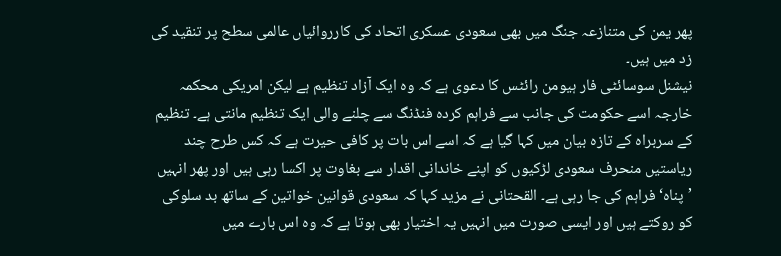پھر يمن کی متنازعہ جنگ ميں بھی سعودی عسکری اتحاد کی کارروائياں عالمی سطح پر تنقيد کی زد ميں ہيں۔
نيشنل سوسائٹی فار ہيومن رائٹس کا دعوی ہے کہ وہ ايک آزاد تنظيم ہے ليکن امريکی محکمہ خارجہ اسے حکومت کی جانب سے فراہم کردہ فنڈنگ سے چلنے والی ايک تنظيم مانتی ہے۔ تنظيم کے سربراہ کے تازہ بيان ميں کہا گيا ہے کہ اسے اس بات پر کافی حيرت ہے کہ کس طرح چند رياستيں منحرف سعودی لڑکيوں کو اپنے خاندانی اقدار سے بغاوت پر اکسا رہی ہيں اور پھر انہيں ’پناہ‘ فراہم کی جا رہی ہے۔ القحتانی نے مزيد کہا کہ سعودی قوانين خواتین کے ساتھ بد سلوکی کو روکتے ہيں اور ايسی صورت ميں انہيں يہ اختيار بھی ہوتا ہے کہ وہ اس بارے ميں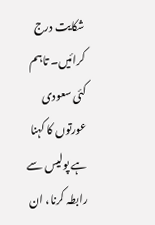شکايت درج کرائيں۔ تاہم کئی سعودی عورتوں کا کہنا ہے پوليس سے رابطہ کرنا، ان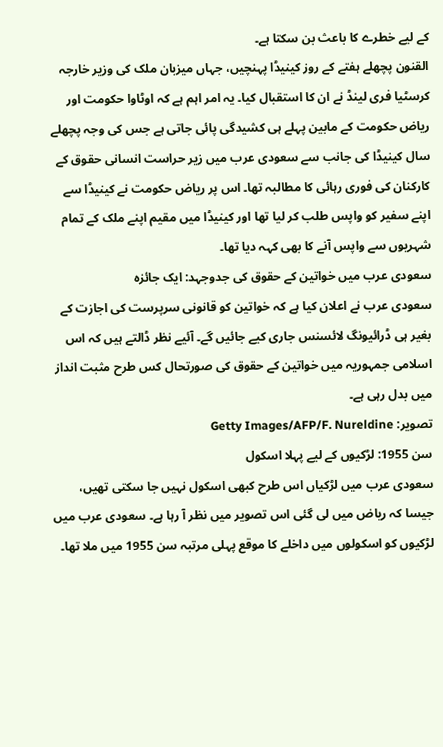کے ليے خطرے کا باعث بن سکتا ہے۔
القنون پچھلے ہفتے کے روز کينيڈا پہنچيں، جہاں ميزبان ملک کی وزير خارجہ کرسٹيا فری لينڈ نے ان کا استقبال کيا۔ يہ امر اہم ہے کہ اوٹاوا حکومت اور رياض حکومت کے مابين پہلے ہی کشيدگی پائی جاتی ہے جس کی وجہ پچھلے سال کينيڈا کی جانب سے سعودی عرب ميں زير حراست انسانی حقوق کے کارکنان کی فوری رہائی کا مطالبہ تھا۔ اس پر رياض حکومت نے کينيڈا سے اپنے سفير کو واپس طلب کر ليا تھا اور کينيڈا ميں مقيم اپنے ملک کے تمام شہريوں سے واپس آنے کا بھی کہہ ديا تھا۔
سعودی عرب میں خواتین کے حقوق کی جدوجہد: ایک جائزہ
سعودی عرب نے اعلان کیا ہے کہ خواتین کو قانونی سرپرست کی اجازت کے بغیر ہی ڈرائیونگ لائسنس جاری کیے جائیں گے۔ آئیے نظر ڈالتے ہیں کہ اس اسلامی جمہوریہ میں خواتین کے حقوق کی صورتحال کس طرح مثبت انداز میں بدل رہی ہے۔
تصویر: Getty Images/AFP/F. Nureldine
سن 1955: لڑکیوں کے لیے پہلا اسکول
سعودی عرب میں لڑکیاں اس طرح کبھی اسکول نہیں جا سکتی تھیں، جیسا کہ ریاض میں لی گئی اس تصویر میں نظر آ رہا ہے۔ سعودی عرب میں لڑکیوں کو اسکولوں میں داخلے کا موقع پہلی مرتبہ سن 1955 میں ملا تھا۔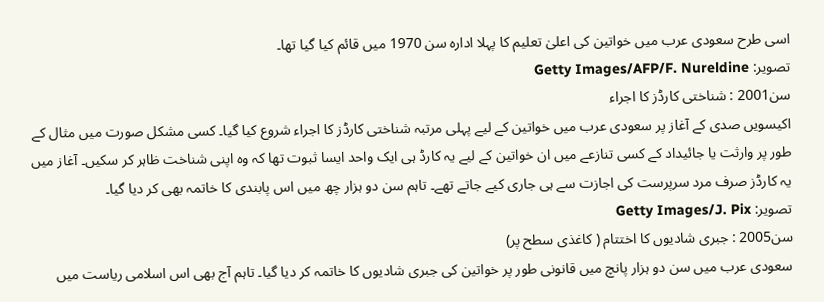اسی طرح سعودی عرب میں خواتین کی اعلیٰ تعلیم کا پہلا ادارہ سن 1970 میں قائم کیا گیا تھا۔
تصویر: Getty Images/AFP/F. Nureldine
سن2001 : شناختی کارڈز کا اجراء
اکیسویں صدی کے آغاز پر سعودی عرب میں خواتین کے لیے پہلی مرتبہ شناختی کارڈز کا اجراء شروع کیا گیا۔ کسی مشکل صورت میں مثال کے طور پر وارثت یا جائیداد کے کسی تنازعے میں ان خواتین کے لیے یہ کارڈ ہی ایک واحد ایسا ثبوت تھا کہ وہ اپنی شناخت ظاہر کر سکیں۔ آغاز میں یہ کارڈز صرف مرد سرپرست کی اجازت سے ہی جاری کیے جاتے تھے۔ تاہم سن دو ہزار چھ میں اس پابندی کا خاتمہ بھی کر دیا گیا۔
تصویر: Getty Images/J. Pix
سن2005 : جبری شادیوں کا اختتام ( کاغذی سطح پر)
سعودی عرب میں سن دو ہزار پانچ میں قانونی طور پر خواتین کی جبری شادیوں کا خاتمہ کر دیا گیا۔ تاہم آج بھی اس اسلامی ریاست میں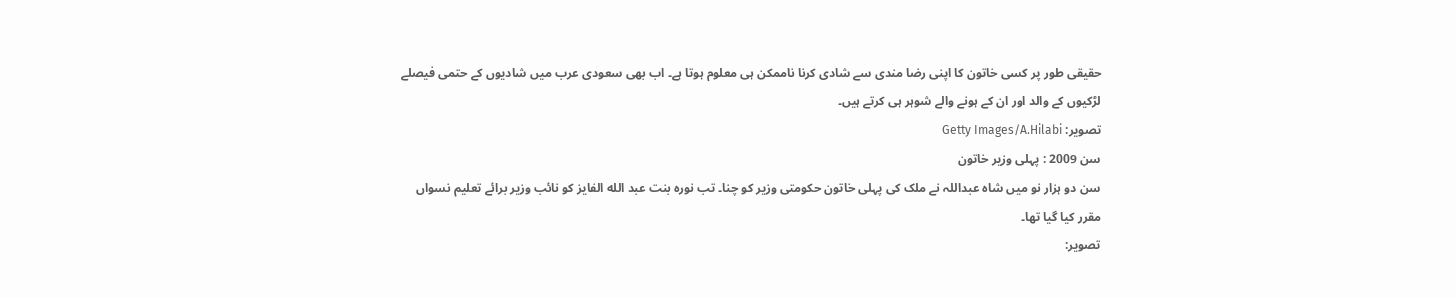حقیقی طور پر کسی خاتون کا اپنی رضا مندی سے شادی کرنا ناممکن ہی معلوم ہوتا ہے۔ اب بھی سعودی عرب میں شادیوں کے حتمی فیصلے لڑکیوں کے والد اور ان کے ہونے والے شوہر ہی کرتے ہیں۔
تصویر: Getty Images/A.Hilabi
سن 2009 : پہلی وزیر خاتون
سن دو ہزار نو میں شاہ عبداللہ نے ملک کی پہلی خاتون حکومتی وزیر کو چنا۔ تب نورہ بنت عبد الله الفايز کو نائب وزیر برائے تعلیم نسواں مقرر کیا گیا تھا۔
تصویر: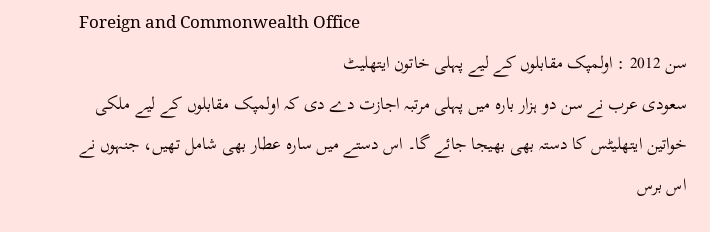Foreign and Commonwealth Office
سن 2012 : اولمپک مقابلوں کے لیے پہلی خاتون ایتھلیٹ
سعودی عرب نے سن دو ہزار بارہ میں پہلی مرتبہ اجازت دے دی کہ اولمپک مقابلوں کے لیے ملکی خواتین ایتھلیٹس کا دستہ بھی بھیجا جائے گا۔ اس دستے میں سارہ عطار بھی شامل تھیں، جنہوں نے اس برس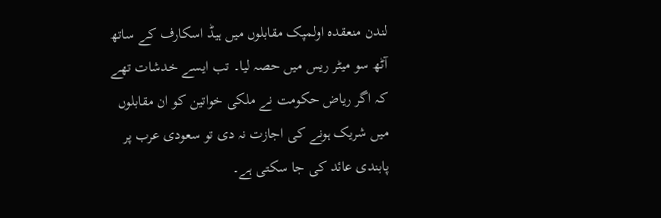لندن منعقدہ اولمپک مقابلوں میں ہیڈ اسکارف کے ساتھ آٹھ سو میٹر ریس میں حصہ لیا۔ تب ایسے خدشات تھے کہ اگر ریاض حکومت نے ملکی خواتین کو ان مقابلوں میں شریک ہونے کی اجازت نہ دی تو سعودی عرب پر پابندی عائد کی جا سکتی ہے۔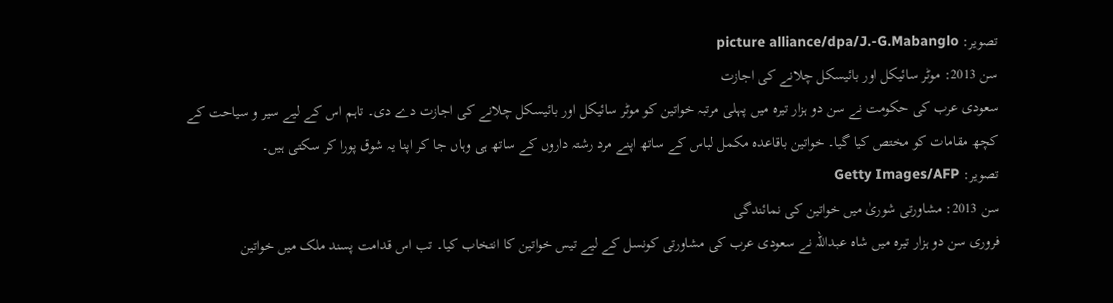تصویر: picture alliance/dpa/J.-G.Mabanglo
سن 2013: موٹر سائیکل اور بائیسکل چلانے کی اجازت
سعودی عرب کی حکومت نے سن دو ہزار تیرہ میں پہلی مرتبہ خواتین کو موٹر سائیکل اور بائیسکل چلانے کی اجازت دے دی۔ تاہم اس کے لیے سیر و سیاحت کے کچھ مقامات کو مختص کیا گیا۔ خواتین باقاعدہ مکمل لباس کے ساتھ اپنے مرد رشتہ داروں کے ساتھ ہی وہاں جا کر اپنا یہ شوق پورا کر سکتی ہیں۔
تصویر: Getty Images/AFP
سن 2013: مشاورتی شوریٰ میں خواتین کی نمائندگی
فروری سن دو ہزار تیرہ میں شاہ عبداللہ نے سعودی عرب کی مشاورتی کونسل کے لیے تیس خواتین کا انتخاب کیا۔ تب اس قدامت پسند ملک میں خواتین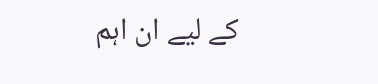کے لیے ان اہم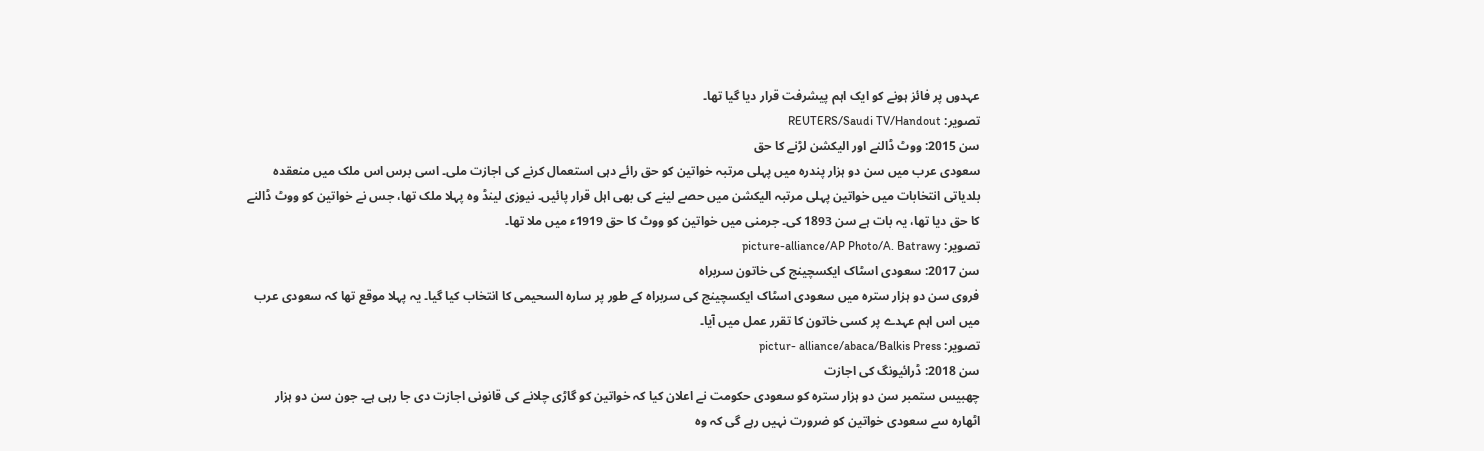عہدوں پر فائز ہونے کو ایک اہم پیشرفت قرار دیا گیا تھا۔
تصویر: REUTERS/Saudi TV/Handout
سن 2015: ووٹ ڈالنے اور الیکشن لڑنے کا حق
سعودی عرب میں سن دو ہزار پندرہ میں پہلی مرتبہ خواتین کو حق رائے دہی استعمال کرنے کی اجازت ملی۔ اسی برس اس ملک میں منعقدہ بلدیاتی انتخابات میں خواتین پہلی مرتبہ الیکشن میں حصے لینے کی بھی اہل قرار پائیں۔ نیوزی لینڈ وہ پہلا ملک تھا، جس نے خواتین کو ووٹ ڈالنے کا حق دیا تھا، یہ بات ہے سن 1893 کی۔ جرمنی میں خواتین کو ووٹ کا حق 1919ء میں ملا تھا۔
تصویر: picture-alliance/AP Photo/A. Batrawy
سن 2017: سعودی اسٹاک ایکسچینج کی خاتون سربراہ
فروی سن دو ہزار سترہ میں سعودی اسٹاک ایکسچینج کی سربراہ کے طور پر سارہ السحیمی کا انتخاب کیا گیا۔ یہ پہلا موقع تھا کہ سعودی عرب میں اس اہم عہدے پر کسی خاتون کا تقرر عمل میں آیا۔
تصویر: pictur- alliance/abaca/Balkis Press
سن 2018: ڈرائیونگ کی اجازت
چھبیس ستمبر سن دو ہزار سترہ کو سعودی حکومت نے اعلان کیا کہ خواتین کو گاڑی چلانے کی قانونی اجازت دی جا رہی ہے۔ جون سن دو ہزار اٹھارہ سے سعودی خواتین کو ضرورت نہیں رہے گی کہ وہ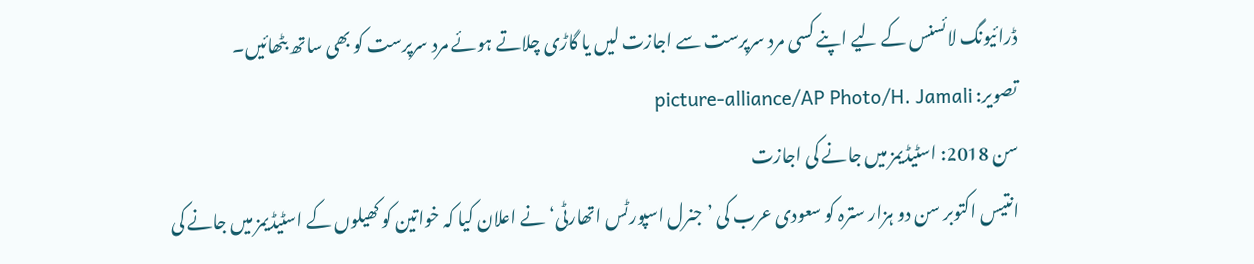ڈرائیونگ لائسنس کے لیے اپنے کسی مرد سرپرست سے اجازت لیں یا گاڑی چلاتے ہوئے مرد سرپرست کو بھی ساتھ بٹھائیں۔
تصویر: picture-alliance/AP Photo/H. Jamali
سن 2018: اسٹیڈیمز میں جانے کی اجازت
انتیس اکتوبر سن دو ہزار سترہ کو سعودی عرب کی ’جنرل اسپورٹس اتھارٹی‘ نے اعلان کیا کہ خواتین کو کھیلوں کے اسٹیڈیمز میں جانے کی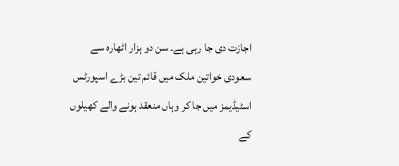اجازت دی جا رہی ہے۔ سن دو ہزار اٹھارہ سے سعودی خواتین ملک میں قائم تین بڑے اسپورٹس اسٹیڈیمز میں جا کر وہاں منعقد ہونے والے کھیلوں کے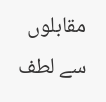مقابلوں سے لطف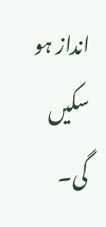انداز ہو سکیں گی۔